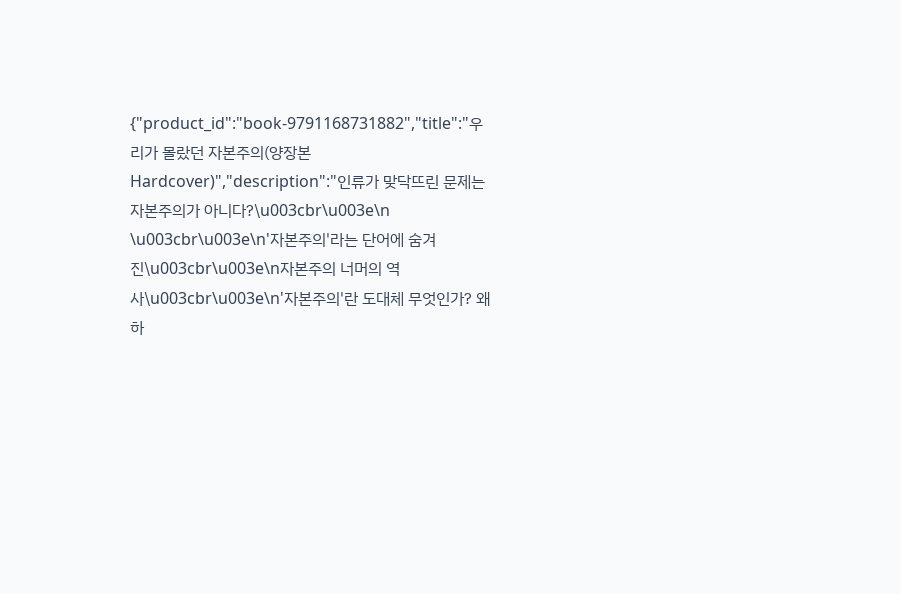{"product_id":"book-9791168731882","title":"우리가 몰랐던 자본주의(양장본 Hardcover)","description":"인류가 맞닥뜨린 문제는 자본주의가 아니다?\u003cbr\u003e\n \u003cbr\u003e\n'자본주의'라는 단어에 숨겨진\u003cbr\u003e\n자본주의 너머의 역사\u003cbr\u003e\n'자본주의'란 도대체 무엇인가? 왜 하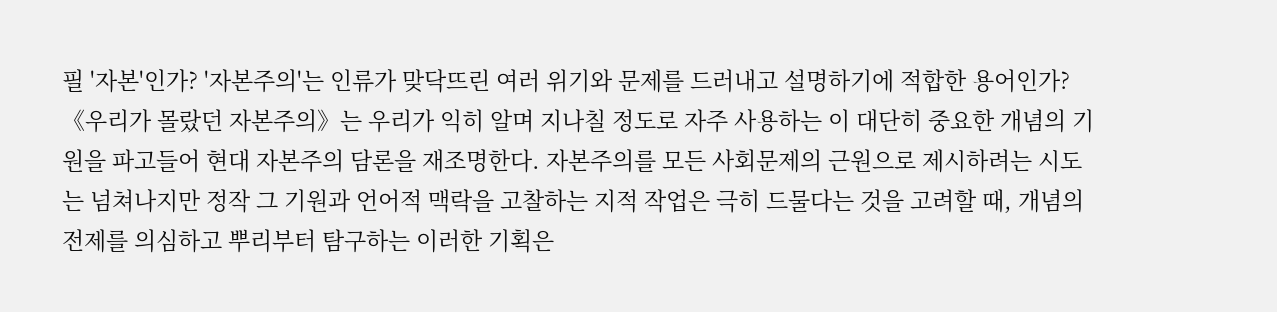필 '자본'인가? '자본주의'는 인류가 맞닥뜨린 여러 위기와 문제를 드러내고 설명하기에 적합한 용어인가? 《우리가 몰랐던 자본주의》는 우리가 익히 알며 지나칠 정도로 자주 사용하는 이 대단히 중요한 개념의 기원을 파고들어 현대 자본주의 담론을 재조명한다. 자본주의를 모든 사회문제의 근원으로 제시하려는 시도는 넘쳐나지만 정작 그 기원과 언어적 맥락을 고찰하는 지적 작업은 극히 드물다는 것을 고려할 때, 개념의 전제를 의심하고 뿌리부터 탐구하는 이러한 기획은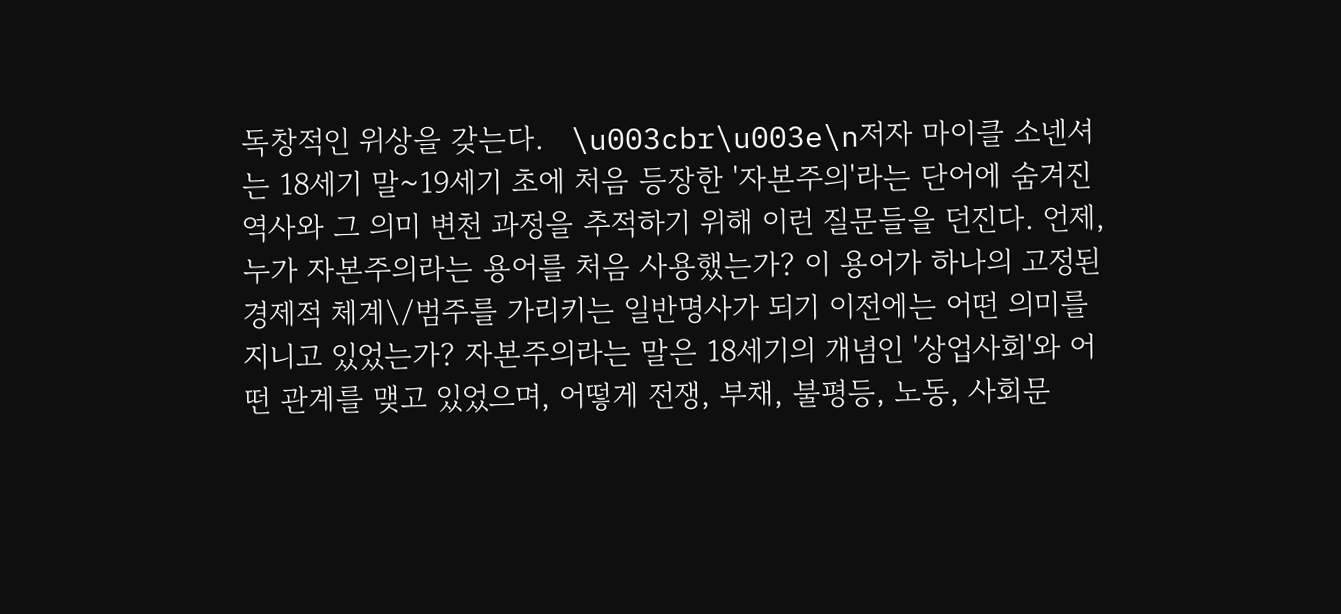독창적인 위상을 갖는다.   \u003cbr\u003e\n저자 마이클 소넨셔는 18세기 말~19세기 초에 처음 등장한 '자본주의'라는 단어에 숨겨진 역사와 그 의미 변천 과정을 추적하기 위해 이런 질문들을 던진다. 언제, 누가 자본주의라는 용어를 처음 사용했는가? 이 용어가 하나의 고정된 경제적 체계\/범주를 가리키는 일반명사가 되기 이전에는 어떤 의미를 지니고 있었는가? 자본주의라는 말은 18세기의 개념인 '상업사회'와 어떤 관계를 맺고 있었으며, 어떻게 전쟁, 부채, 불평등, 노동, 사회문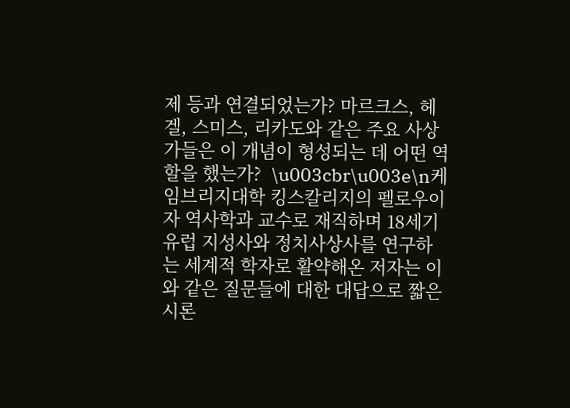제 등과 연결되었는가? 마르크스, 헤겔, 스미스, 리카도와 같은 주요 사상가들은 이 개념이 형성되는 데 어떤 역할을 했는가?  \u003cbr\u003e\n케임브리지대학 킹스칼리지의 펠로우이자 역사학과 교수로 재직하며 18세기 유럽 지성사와 정치사상사를 연구하는 세계적 학자로 활약해온 저자는 이와 같은 질문들에 대한 대답으로 짧은 시론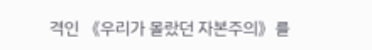격인 《우리가 몰랐던 자본주의》를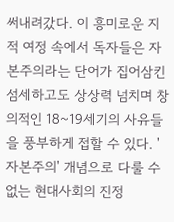써내려갔다. 이 흥미로운 지적 여정 속에서 독자들은 자본주의라는 단어가 집어삼킨 섬세하고도 상상력 넘치며 창의적인 18~19세기의 사유들을 풍부하게 접할 수 있다. '자본주의' 개념으로 다룰 수 없는 현대사회의 진정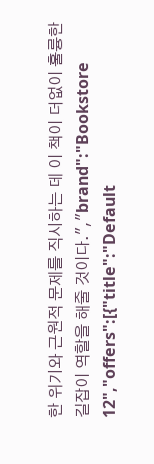한 위기와 근원적 문제를 직시하는 데 이 책이 더없이 훌륭한 길잡이 역할을 해줄 것이다.","brand":"Bookstore 12","offers":[{"title":"Default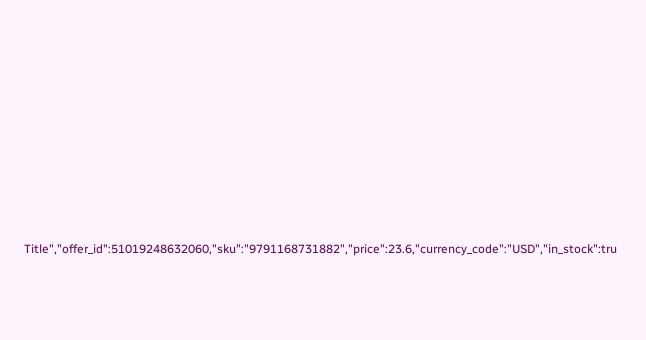Title","offer_id":51019248632060,"sku":"9791168731882","price":23.6,"currency_code":"USD","in_stock":tru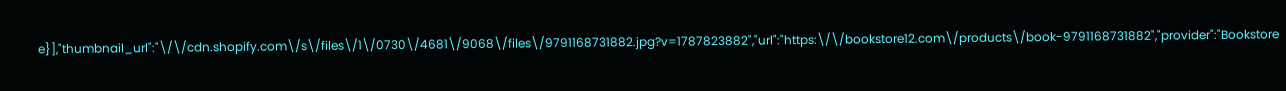e}],"thumbnail_url":"\/\/cdn.shopify.com\/s\/files\/1\/0730\/4681\/9068\/files\/9791168731882.jpg?v=1787823882","url":"https:\/\/bookstore12.com\/products\/book-9791168731882","provider":"Bookstore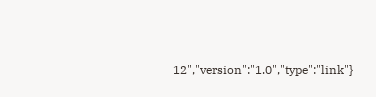12","version":"1.0","type":"link"}